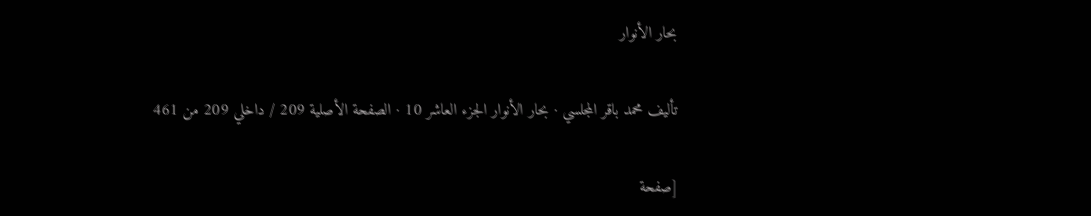بحار الأنوار

تأليف محمد باقر المجلسي · بحار الأنوار الجزء العاشر 10 · الصفحة الأصلية 209 / داخلي 209 من 461

[صفحة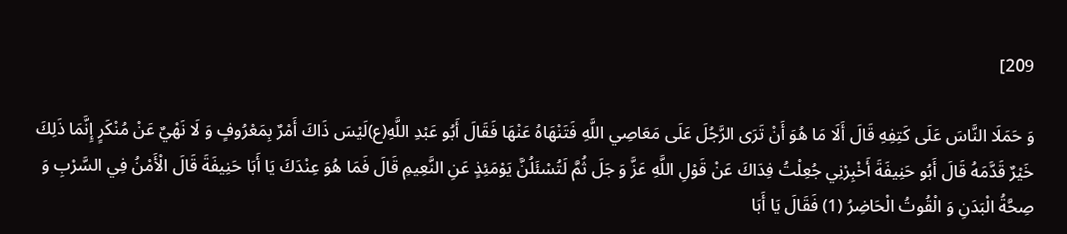209]

وَ حَمَلَا النَّاسَ عَلَى كَتِفِهِ قَالَ أَلَا مَا هُوَ أَنْ تَرَى الرَّجُلَ عَلَى مَعَاصِي اللَّهِ فَتَنْهَاهُ عَنْهَا فَقَالَ أَبُو عَبْدِ اللَّهِ(ع)لَيْسَ ذَاكَ أَمْرٌ بِمَعْرُوفٍ وَ لَا نَهْيٌ عَنْ مُنْكَرٍ إِنَّمَا ذَلِكَ خَيْرٌ قَدَّمَهُ قَالَ أَبُو حَنِيفَةَ أَخْبِرْنِي جُعِلْتُ فِدَاكَ عَنْ قَوْلِ اللَّهِ عَزَّ وَ جَلَ ثُمَّ لَتُسْئَلُنَّ يَوْمَئِذٍ عَنِ النَّعِيمِ قَالَ فَمَا هُوَ عِنْدَكَ يَا أَبَا حَنِيفَةَ قَالَ الْأَمْنُ فِي السَّرْبِ وَ صِحَّةُ الْبَدَنِ وَ الْقُوتُ الْحَاضِرُ (1) فَقَالَ يَا أَبَا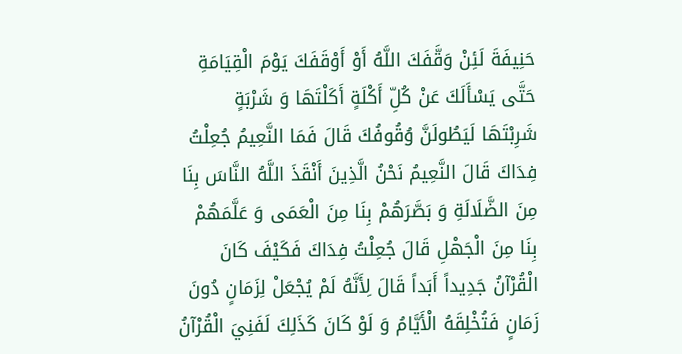حَنِيفَةَ لَئِنْ وَقَّفَكَ اللَّهُ أَوْ أَوْقَفَكَ يَوْمَ الْقِيَامَةِ حَتَّى يَسْأَلَكَ عَنْ كُلِّ أَكْلَةٍ أَكَلْتَهَا وَ شَرْبَةٍ شَرِبْتَهَا لَيَطُولَنَّ وُقُوفُكَ قَالَ فَمَا النَّعِيمُ جُعِلْتُ فِدَاكَ قَالَ النَّعِيمُ نَحْنُ الَّذِينَ أَنْقَذَ اللَّهُ النَّاسَ بِنَا مِنَ الضَّلَالَةِ وَ بَصَّرَهُمْ بِنَا مِنَ الْعَمَى وَ عَلَّمَهُمْ بِنَا مِنَ الْجَهْلِ قَالَ جُعِلْتُ فِدَاكَ فَكَيْفَ كَانَ الْقُرْآنُ جَدِيداً أَبَداً قَالَ لِأَنَّهُ لَمْ يُجْعَلْ لِزَمَانٍ دُونَ زَمَانٍ فَتُخْلِقَهُ الْأَيَّامُ وَ لَوْ كَانَ كَذَلِكَ لَفَنِيَ الْقُرْآنُ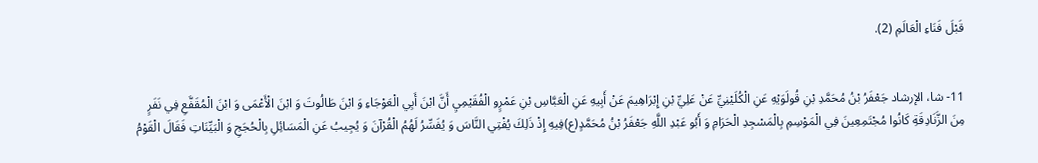قَبْلَ فَنَاءِ الْعَالَمِ (2).


11- شا، الإرشاد جَعْفَرُ بْنُ مُحَمَّدِ بْنِ قُولَوَيْهِ عَنِ الْكُلَيْنِيِّ عَنْ عَلِيِّ بْنِ إِبْرَاهِيمَ عَنْ أَبِيهِ عَنِ الْعَبَّاسِ بْنِ عَمْرٍو الْفُقَيْمِيِ أَنَّ ابْنَ أَبِي الْعَوْجَاءِ وَ ابْنَ طَالُوتَ وَ ابْنَ الْأَعْمَى وَ ابْنَ الْمُقَفَّعِ فِي نَفَرٍ مِنَ الزَّنَادِقَةِ كَانُوا مُجْتَمِعِينَ فِي الْمَوْسِمِ بِالْمَسْجِدِ الْحَرَامِ وَ أَبُو عَبْدِ اللَّهِ جَعْفَرُ بْنُ مُحَمَّدٍ(ع)فِيهِ إِذْ ذَلِكَ يُفْتِي النَّاسَ وَ يُفَسِّرُ لَهُمُ الْقُرْآنَ وَ يُجِيبُ عَنِ الْمَسَائِلِ بِالْحُجَجِ وَ الْبَيِّنَاتِ فَقَالَ الْقَوْمُ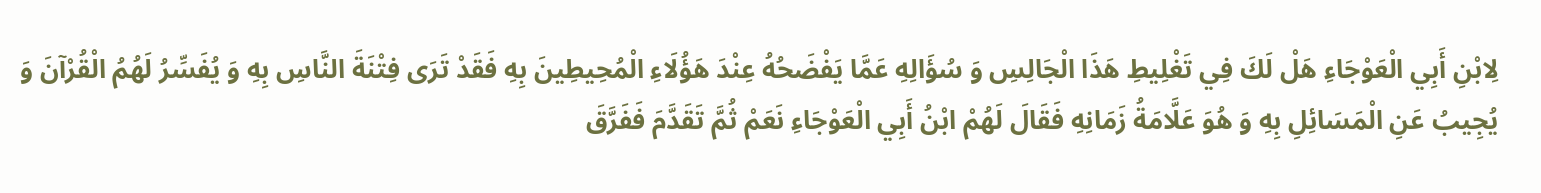لِابْنِ أَبِي الْعَوْجَاءِ هَلْ لَكَ فِي تَغْلِيطِ هَذَا الْجَالِسِ وَ سُؤَالِهِ عَمَّا يَفْضَحُهُ عِنْدَ هَؤُلَاءِ الْمُحِيطِينَ بِهِ فَقَدْ تَرَى فِتْنَةَ النَّاسِ بِهِ وَ يُفَسِّرُ لَهُمُ الْقُرْآنَ وَ يُجِيبُ عَنِ الْمَسَائِلِ بِهِ وَ هُوَ عَلَّامَةُ زَمَانِهِ فَقَالَ لَهُمْ ابْنُ أَبِي الْعَوْجَاءِ نَعَمْ ثُمَّ تَقَدَّمَ فَفَرَّقَ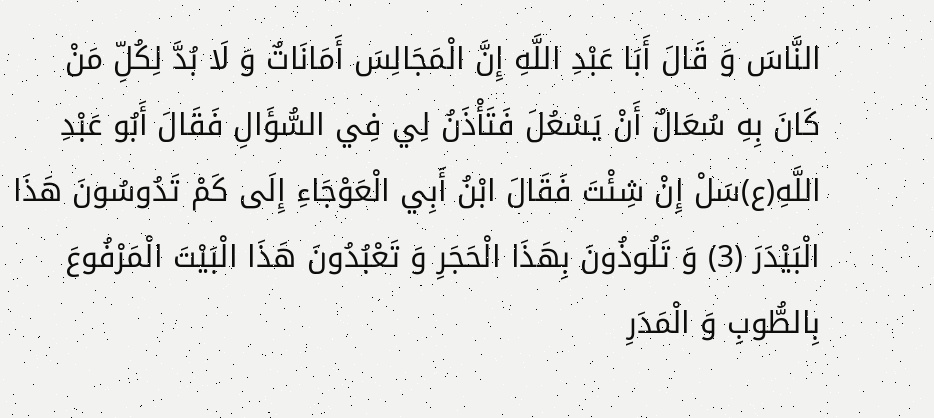النَّاسَ وَ قَالَ أَبَا عَبْدِ اللَّهِ إِنَّ الْمَجَالِسَ أَمَانَاتٌ وَ لَا بُدَّ لِكُلِّ مَنْ كَانَ بِهِ سُعَالٌ أَنْ يَسْعُلَ فَتَأْذَنُ لِي فِي السُّؤَالِ فَقَالَ أَبُو عَبْدِ اللَّهِ(ع)سَلْ إِنْ شِئْتَ فَقَالَ ابْنُ أَبِي الْعَوْجَاءِ إِلَى كَمْ تَدُوسُونَ هَذَا الْبَيْدَرَ (3) وَ تَلُوذُونَ بِهَذَا الْحَجَرِ وَ تَعْبُدُونَ هَذَا الْبَيْتَ الْمَرْفُوعَ بِالطُّوبِ وَ الْمَدَرِ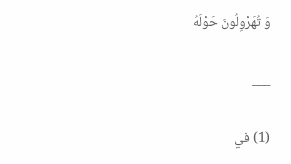وَ تُهَرْوِلُونَ حَوْلَهُ

___

(1) في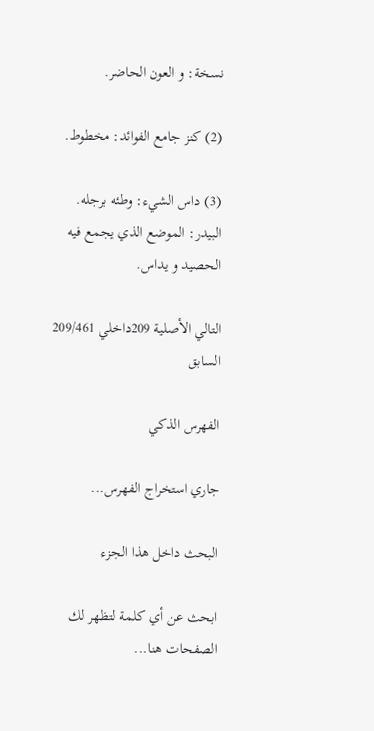نسخة: و العون الحاضر.

(2) كنز جامع الفوائد: مخطوط.

(3) داس الشيء: وطئه برجله. البيدر: الموضع الذي يجمع فيه الحصيد و يداس.

التالي الأصلية 209داخلي 209/461 السابق

الفهرس الذكي

جاري استخراج الفهرس...

البحث داخل هذا الجزء

ابحث عن أي كلمة لتظهر لك الصفحات هنا...